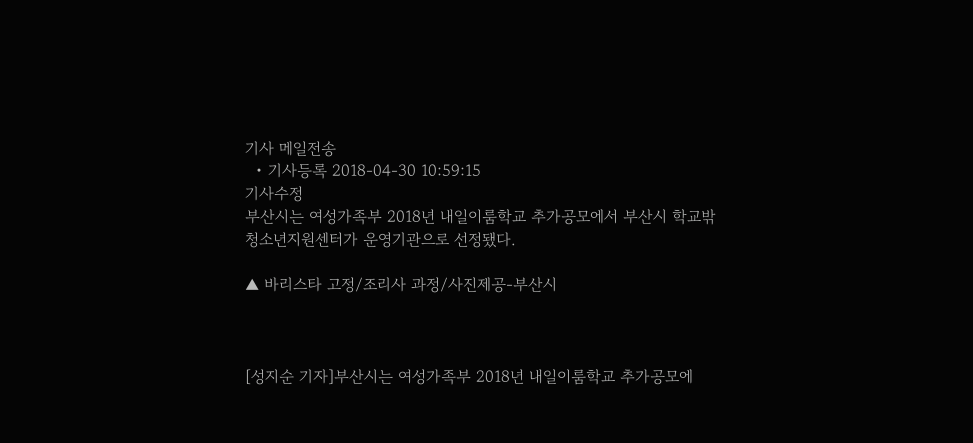기사 메일전송
  • 기사등록 2018-04-30 10:59:15
기사수정
부산시는 여성가족부 2018년 내일이룸학교 추가공모에서 부산시 학교밖청소년지원센터가 운영기관으로 선정됐다.

▲ 바리스타 고정/조리사 과정/사진제공-부산시



[성지순 기자]부산시는 여성가족부 2018년 내일이룸학교 추가공모에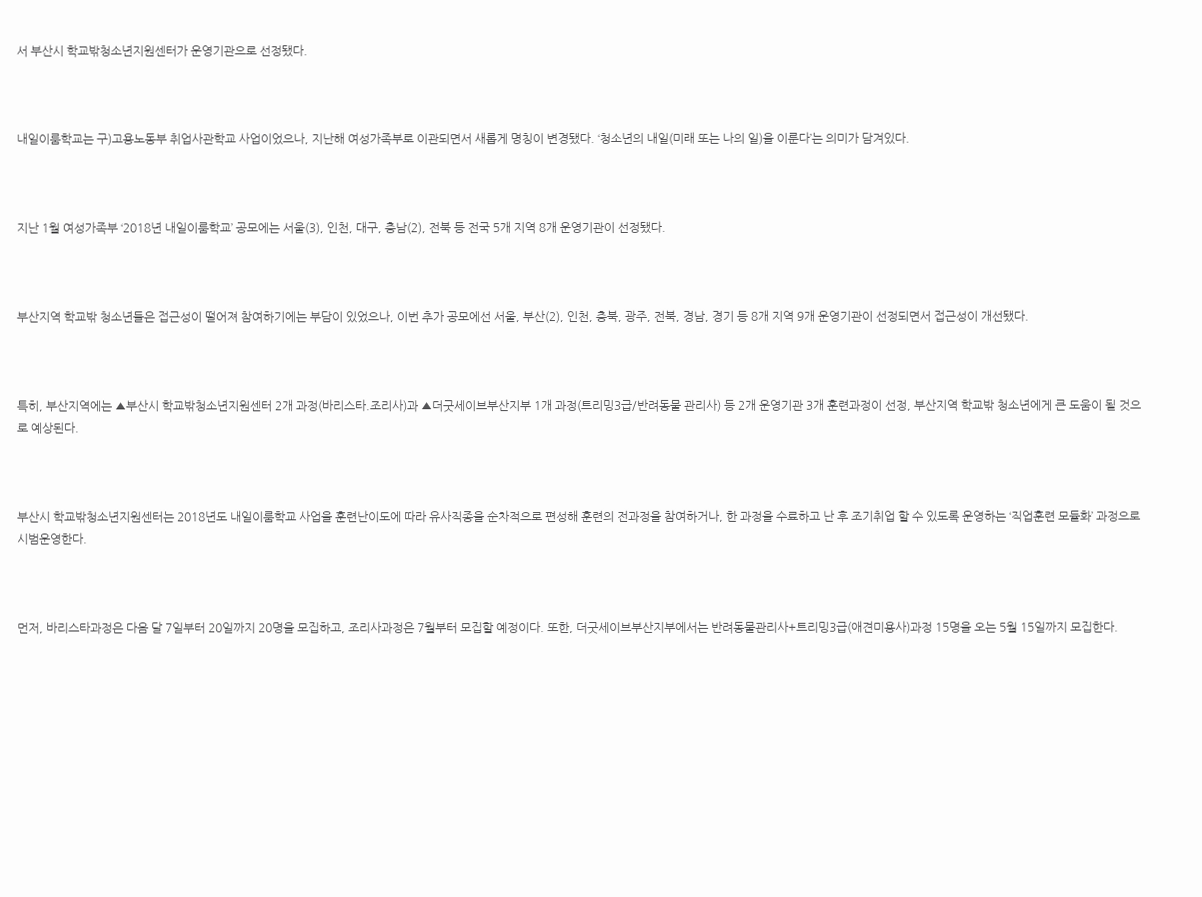서 부산시 학교밖청소년지원센터가 운영기관으로 선정됐다.



내일이룸학교는 구)고용노동부 취업사관학교 사업이었으나, 지난해 여성가족부로 이관되면서 새롭게 명칭이 변경됐다. ‘청소년의 내일(미래 또는 나의 일)을 이룬다’는 의미가 담겨있다.



지난 1월 여성가족부 ‘2018년 내일이룸학교’ 공모에는 서울(3), 인천, 대구, 충남(2), 전북 등 전국 5개 지역 8개 운영기관이 선정됐다.



부산지역 학교밖 청소년들은 접근성이 떨어져 참여하기에는 부담이 있었으나, 이번 추가 공모에선 서울, 부산(2), 인천, 충북, 광주, 전북, 경남, 경기 등 8개 지역 9개 운영기관이 선정되면서 접근성이 개선됐다.



특히, 부산지역에는 ▲부산시 학교밖청소년지원센터 2개 과정(바리스타.조리사)과 ▲더굿세이브부산지부 1개 과정(트리밍3급/반려동물 관리사) 등 2개 운영기관 3개 훈련과정이 선정, 부산지역 학교밖 청소년에게 큰 도움이 될 것으로 예상된다.



부산시 학교밖청소년지원센터는 2018년도 내일이룸학교 사업을 훈련난이도에 따라 유사직종을 순차적으로 편성해 훈련의 전과정을 참여하거나, 한 과정을 수료하고 난 후 조기취업 할 수 있도록 운영하는 ‘직업훈련 모듈화’ 과정으로 시범운영한다.



먼저, 바리스타과정은 다음 달 7일부터 20일까지 20명을 모집하고, 조리사과정은 7월부터 모집할 예정이다. 또한, 더굿세이브부산지부에서는 반려동물관리사+트리밍3급(애견미용사)과정 15명을 오는 5월 15일까지 모집한다.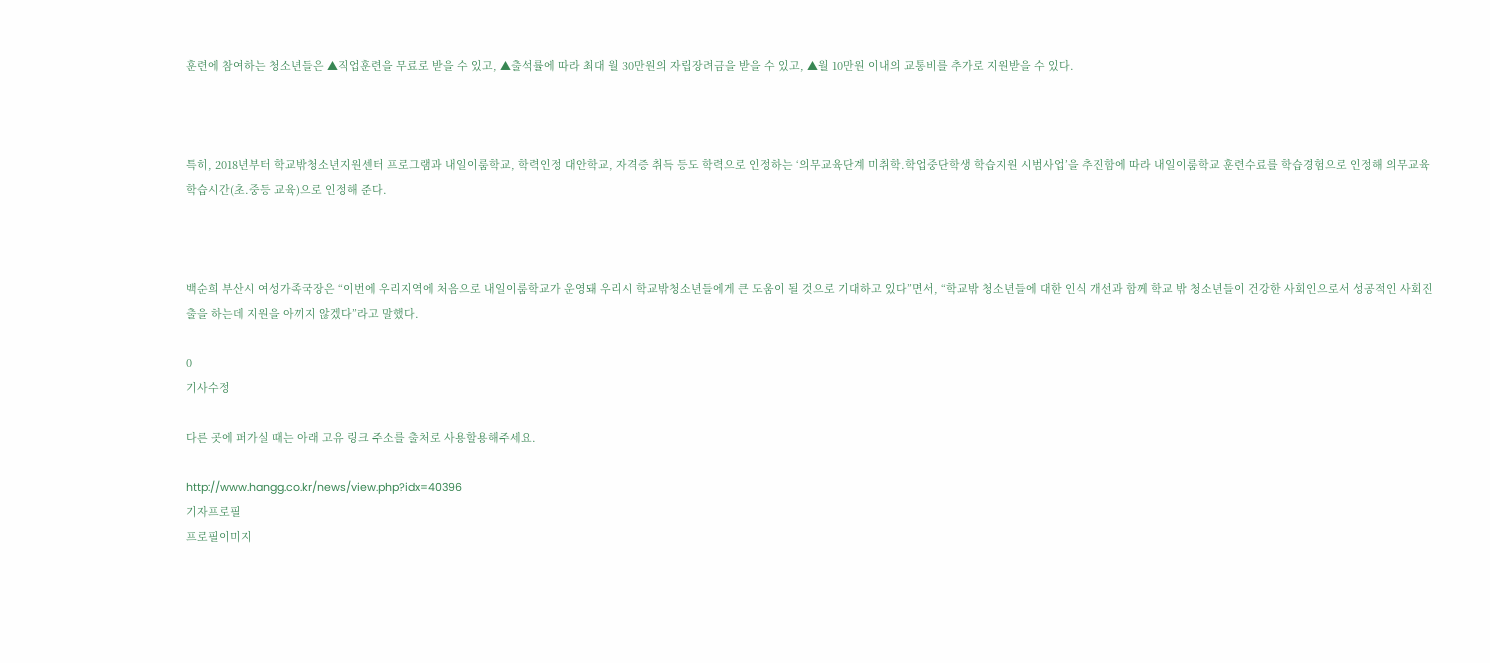훈련에 참여하는 청소년들은 ▲직업훈련을 무료로 받을 수 있고, ▲출석률에 따라 최대 월 30만원의 자립장려금을 받을 수 있고, ▲월 10만원 이내의 교통비를 추가로 지원받을 수 있다.



특히, 2018년부터 학교밖청소년지원센터 프로그램과 내일이룸학교, 학력인정 대안학교, 자격증 취득 등도 학력으로 인정하는 ‘의무교육단계 미취학.학업중단학생 학습지원 시범사업’을 추진함에 따라 내일이룸학교 훈련수료를 학습경험으로 인정해 의무교육 학습시간(초.중등 교육)으로 인정해 준다.



백순희 부산시 여성가족국장은 “이번에 우리지역에 처음으로 내일이룸학교가 운영돼 우리시 학교밖청소년들에게 큰 도움이 될 것으로 기대하고 있다”면서, “학교밖 청소년들에 대한 인식 개선과 함께 학교 밖 청소년들이 건강한 사회인으로서 성공적인 사회진출을 하는데 지원을 아끼지 않겠다”라고 말했다.

0
기사수정

다른 곳에 퍼가실 때는 아래 고유 링크 주소를 출처로 사용할용해주세요.

http://www.hangg.co.kr/news/view.php?idx=40396
기자프로필
프로필이미지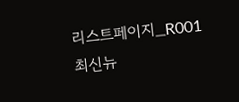리스트페이지_R001
최신뉴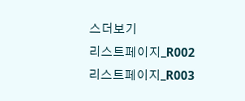스더보기
리스트페이지_R002
리스트페이지_R003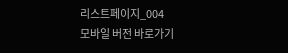리스트페이지_004
모바일 버전 바로가기